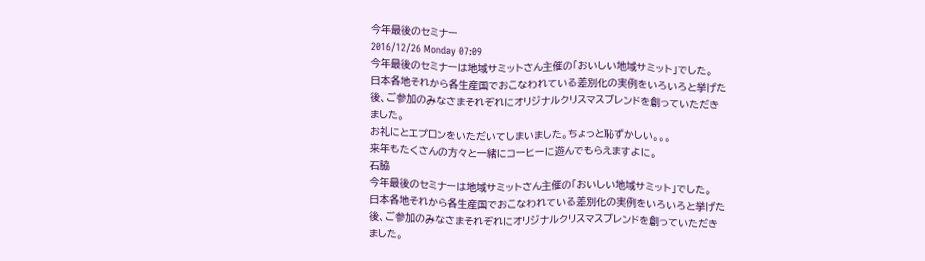今年最後のセミナー
2016/12/26 Monday 07:09
今年最後のセミナーは地域サミットさん主催の「おいしい地域サミット」でした。
日本各地それから各生産国でおこなわれている差別化の実例をいろいろと挙げた
後、ご参加のみなさまそれぞれにオリジナルクリスマスブレンドを創っていただき
ました。
お礼にとエプロンをいただいてしまいました。ちょっと恥ずかしい。。。
来年もたくさんの方々と一緒にコーヒーに遊んでもらえますよに。
石脇
今年最後のセミナーは地域サミットさん主催の「おいしい地域サミット」でした。
日本各地それから各生産国でおこなわれている差別化の実例をいろいろと挙げた
後、ご参加のみなさまそれぞれにオリジナルクリスマスブレンドを創っていただき
ました。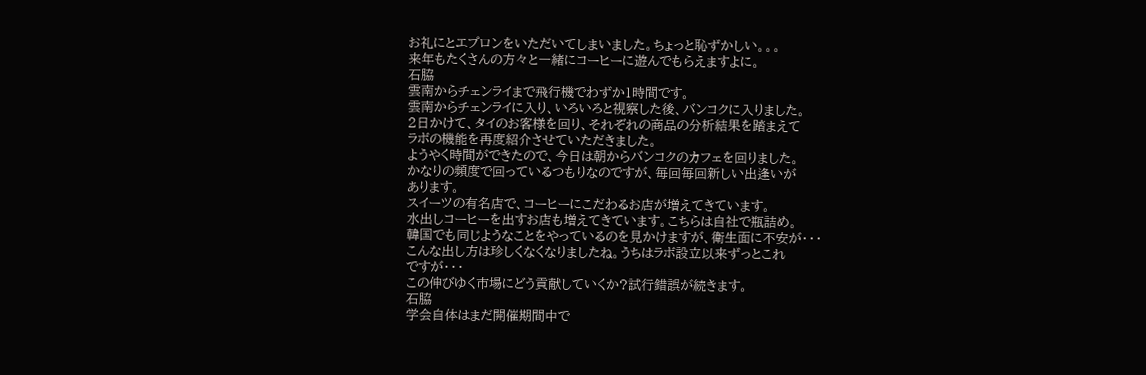お礼にとエプロンをいただいてしまいました。ちょっと恥ずかしい。。。
来年もたくさんの方々と一緒にコーヒーに遊んでもらえますよに。
石脇
雲南からチェンライまで飛行機でわずか1時間です。
雲南からチェンライに入り、いろいろと視察した後、バンコクに入りました。
2日かけて、タイのお客様を回り、それぞれの商品の分析結果を踏まえて
ラボの機能を再度紹介させていただきました。
ようやく時間ができたので、今日は朝からバンコクのカフェを回りました。
かなりの頻度で回っているつもりなのですが、毎回毎回新しい出逢いが
あります。
スイーツの有名店で、コーヒーにこだわるお店が増えてきています。
水出しコーヒーを出すお店も増えてきています。こちらは自社で瓶詰め。
韓国でも同じようなことをやっているのを見かけますが、衛生面に不安が・・・
こんな出し方は珍しくなくなりましたね。うちはラボ設立以来ずっとこれ
ですが・・・
この伸びゆく市場にどう貢献していくか?試行錯誤が続きます。
石脇
学会自体はまだ開催期間中で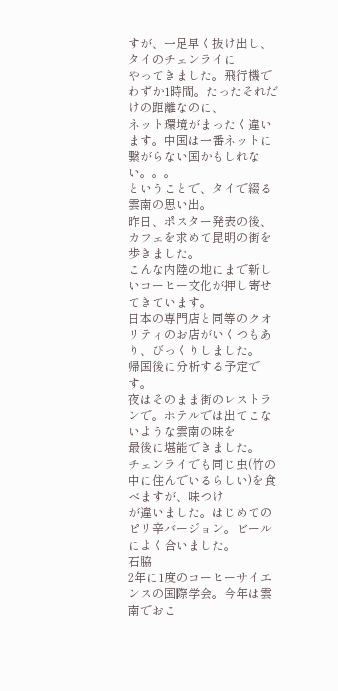すが、一足早く抜け出し、タイのチェンライに
やってきました。飛行機でわずか1時間。たったそれだけの距離なのに、
ネット環境がまったく違います。中国は一番ネットに繋がらない国かもしれない。。。
ということで、タイで綴る雲南の思い出。
昨日、ポスター発表の後、カフェを求めて昆明の街を歩きました。
こんな内陸の地にまで新しいコーヒー文化が押し寄せてきています。
日本の専門店と同等のクオリティのお店がいくつもあり、びっくりしました。
帰国後に分析する予定です。
夜はそのまま街のレストランで。ホテルでは出てこないような雲南の味を
最後に堪能できました。
チェンライでも同じ虫(竹の中に住んでいるらしい)を食べますが、味つけ
が違いました。はじめてのピリ辛バージョン。ビールによく合いました。
石脇
2年に1度のコーヒーサイエンスの国際学会。今年は雲南でおこ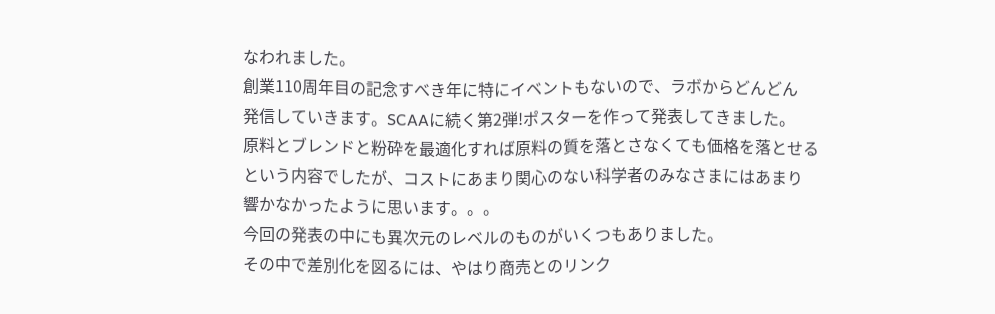なわれました。
創業110周年目の記念すべき年に特にイベントもないので、ラボからどんどん
発信していきます。SCAAに続く第2弾!ポスターを作って発表してきました。
原料とブレンドと粉砕を最適化すれば原料の質を落とさなくても価格を落とせる
という内容でしたが、コストにあまり関心のない科学者のみなさまにはあまり
響かなかったように思います。。。
今回の発表の中にも異次元のレベルのものがいくつもありました。
その中で差別化を図るには、やはり商売とのリンク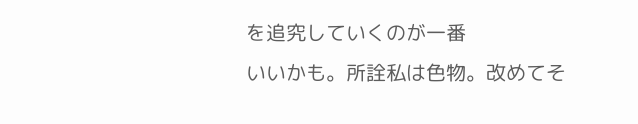を追究していくのが一番
いいかも。所詮私は色物。改めてそ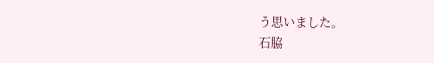う思いました。
石脇